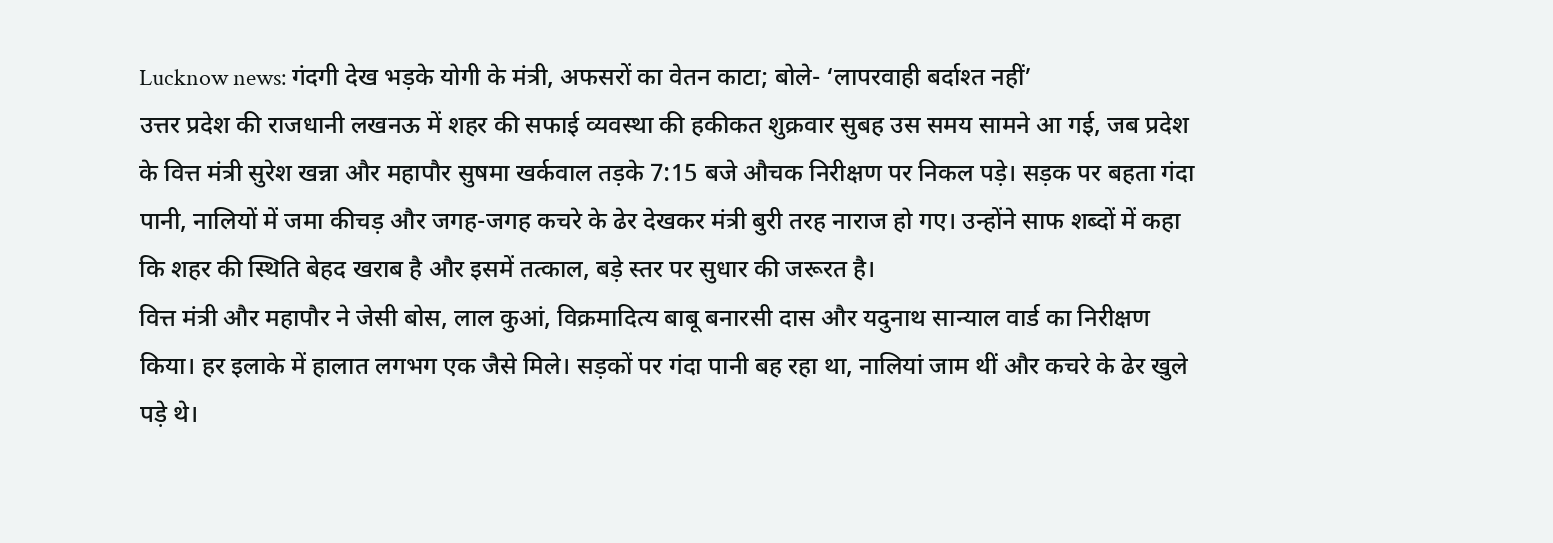Lucknow news: गंदगी देख भड़के योगी के मंत्री, अफसरों का वेतन काटा; बोले- ‘लापरवाही बर्दाश्त नहीं’
उत्तर प्रदेश की राजधानी लखनऊ में शहर की सफाई व्यवस्था की हकीकत शुक्रवार सुबह उस समय सामने आ गई, जब प्रदेश के वित्त मंत्री सुरेश खन्ना और महापौर सुषमा खर्कवाल तड़के 7:15 बजे औचक निरीक्षण पर निकल पड़े। सड़क पर बहता गंदा पानी, नालियों में जमा कीचड़ और जगह-जगह कचरे के ढेर देखकर मंत्री बुरी तरह नाराज हो गए। उन्होंने साफ शब्दों में कहा कि शहर की स्थिति बेहद खराब है और इसमें तत्काल, बड़े स्तर पर सुधार की जरूरत है।
वित्त मंत्री और महापौर ने जेसी बोस, लाल कुआं, विक्रमादित्य बाबू बनारसी दास और यदुनाथ सान्याल वार्ड का निरीक्षण किया। हर इलाके में हालात लगभग एक जैसे मिले। सड़कों पर गंदा पानी बह रहा था, नालियां जाम थीं और कचरे के ढेर खुले पड़े थे।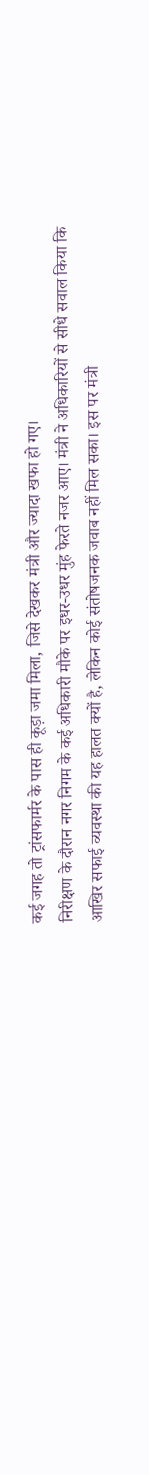कई जगह तो ट्रांसफार्मर के पास ही कूड़ा जमा मिला, जिसे देखकर मंत्री और ज्यादा खफा हो गए।
निरीक्षण के दौरान नगर निगम के कई अधिकारी मौके पर इधर-उधर मुंह फेरते नजर आए। मंत्री ने अधिकारियों से सीधे सवाल किया कि आखिर सफाई व्यवस्था की यह हालत क्यों है, लेकिन कोई संतोषजनक जवाब नहीं मिल सका। इस पर मंत्री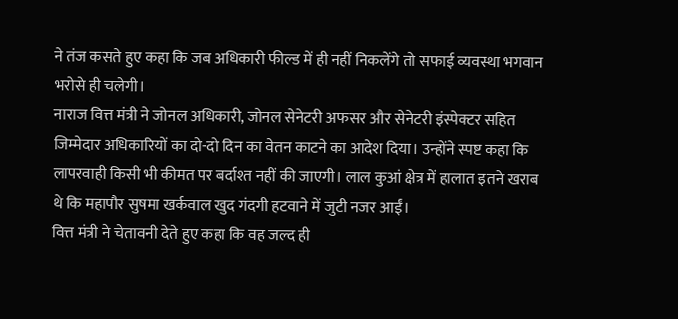ने तंज कसते हुए कहा कि जब अधिकारी फील्ड में ही नहीं निकलेंगे तो सफाई व्यवस्था भगवान भरोसे ही चलेगी।
नाराज वित्त मंत्री ने जोनल अधिकारी, जोनल सेनेटरी अफसर और सेनेटरी इंस्पेक्टर सहित जिम्मेदार अधिकारियों का दो-दो दिन का वेतन काटने का आदेश दिया। उन्होंने स्पष्ट कहा कि लापरवाही किसी भी कीमत पर बर्दाश्त नहीं की जाएगी। लाल कुआं क्षेत्र में हालात इतने खराब थे कि महापौर सुषमा खर्कवाल खुद गंदगी हटवाने में जुटी नजर आईं।
वित्त मंत्री ने चेतावनी देते हुए कहा कि वह जल्द ही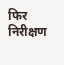फिर निरीक्षण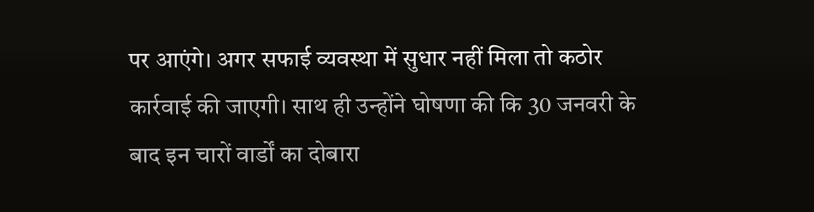पर आएंगे। अगर सफाई व्यवस्था में सुधार नहीं मिला तो कठोर कार्रवाई की जाएगी। साथ ही उन्होंने घोषणा की कि 30 जनवरी के बाद इन चारों वार्डों का दोबारा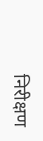निरीक्षण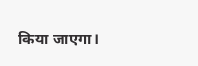किया जाएगा।